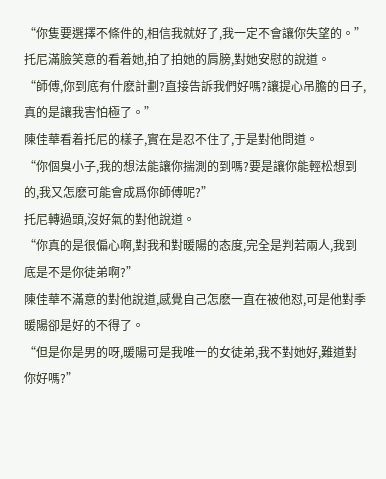“你隻要選擇不條件的,相信我就好了,我一定不會讓你失望的。”托尼滿臉笑意的看着她,拍了拍她的肩膀,對她安慰的說道。
“師傅,你到底有什麽計劃?直接告訴我們好嗎?讓提心吊膽的日子,真的是讓我害怕極了。”
陳佳華看着托尼的樣子,實在是忍不住了,于是對他問道。
“你個臭小子,我的想法能讓你揣測的到嗎?要是讓你能輕松想到的,我又怎麽可能會成爲你師傅呢?”
托尼轉過頭,沒好氣的對他說道。
“你真的是很偏心啊,對我和對暖陽的态度,完全是判若兩人,我到底是不是你徒弟啊?”
陳佳華不滿意的對他說道,感覺自己怎麽一直在被他怼,可是他對季暖陽卻是好的不得了。
“但是你是男的呀,暖陽可是我唯一的女徒弟,我不對她好,難道對你好嗎?”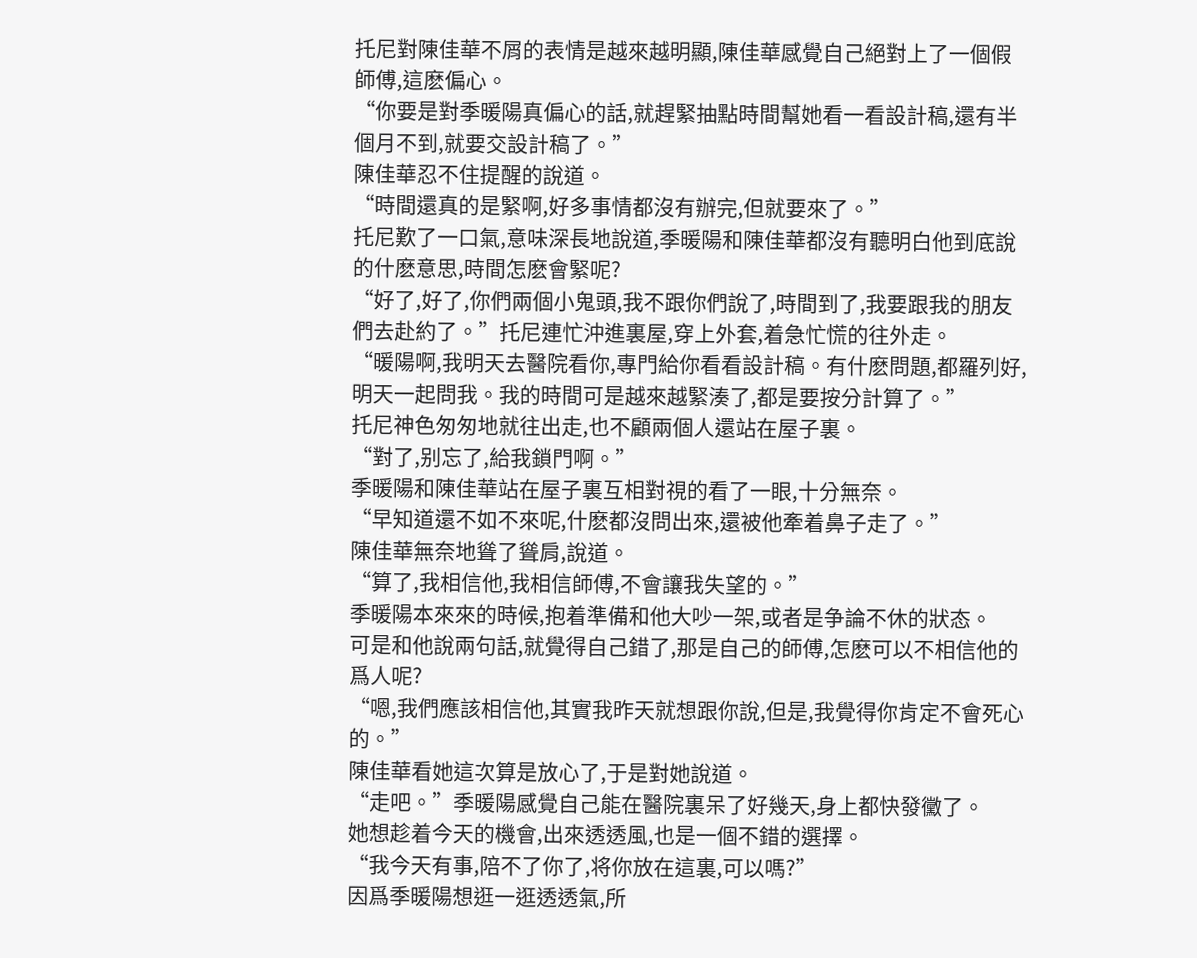托尼對陳佳華不屑的表情是越來越明顯,陳佳華感覺自己絕對上了一個假師傅,這麽偏心。
“你要是對季暖陽真偏心的話,就趕緊抽點時間幫她看一看設計稿,還有半個月不到,就要交設計稿了。”
陳佳華忍不住提醒的說道。
“時間還真的是緊啊,好多事情都沒有辦完,但就要來了。”
托尼歎了一口氣,意味深長地說道,季暖陽和陳佳華都沒有聽明白他到底說的什麽意思,時間怎麽會緊呢?
“好了,好了,你們兩個小鬼頭,我不跟你們說了,時間到了,我要跟我的朋友們去赴約了。”托尼連忙沖進裏屋,穿上外套,着急忙慌的往外走。
“暖陽啊,我明天去醫院看你,專門給你看看設計稿。有什麽問題,都羅列好,明天一起問我。我的時間可是越來越緊湊了,都是要按分計算了。”
托尼神色匆匆地就往出走,也不顧兩個人還站在屋子裏。
“對了,别忘了,給我鎖門啊。”
季暖陽和陳佳華站在屋子裏互相對視的看了一眼,十分無奈。
“早知道還不如不來呢,什麽都沒問出來,還被他牽着鼻子走了。”
陳佳華無奈地聳了聳肩,說道。
“算了,我相信他,我相信師傅,不會讓我失望的。”
季暖陽本來來的時候,抱着準備和他大吵一架,或者是争論不休的狀态。
可是和他說兩句話,就覺得自己錯了,那是自己的師傅,怎麽可以不相信他的爲人呢?
“嗯,我們應該相信他,其實我昨天就想跟你說,但是,我覺得你肯定不會死心的。”
陳佳華看她這次算是放心了,于是對她說道。
“走吧。”季暖陽感覺自己能在醫院裏呆了好幾天,身上都快發黴了。
她想趁着今天的機會,出來透透風,也是一個不錯的選擇。
“我今天有事,陪不了你了,将你放在這裏,可以嗎?”
因爲季暖陽想逛一逛透透氣,所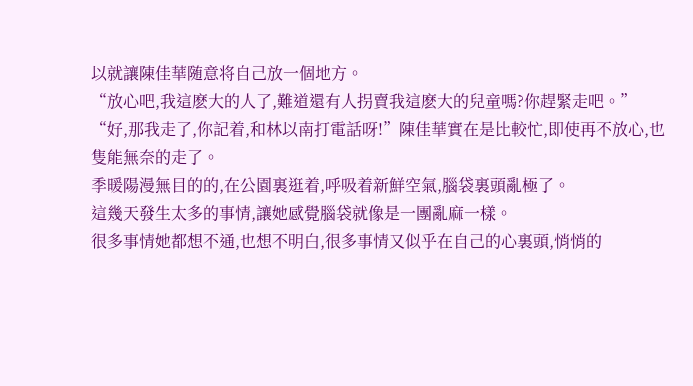以就讓陳佳華随意将自己放一個地方。
“放心吧,我這麽大的人了,難道還有人拐賣我這麽大的兒童嗎?你趕緊走吧。”
“好,那我走了,你記着,和林以南打電話呀!”陳佳華實在是比較忙,即使再不放心,也隻能無奈的走了。
季暖陽漫無目的的,在公園裏逛着,呼吸着新鮮空氣,腦袋裏頭亂極了。
這幾天發生太多的事情,讓她感覺腦袋就像是一團亂麻一樣。
很多事情她都想不通,也想不明白,很多事情又似乎在自己的心裏頭,悄悄的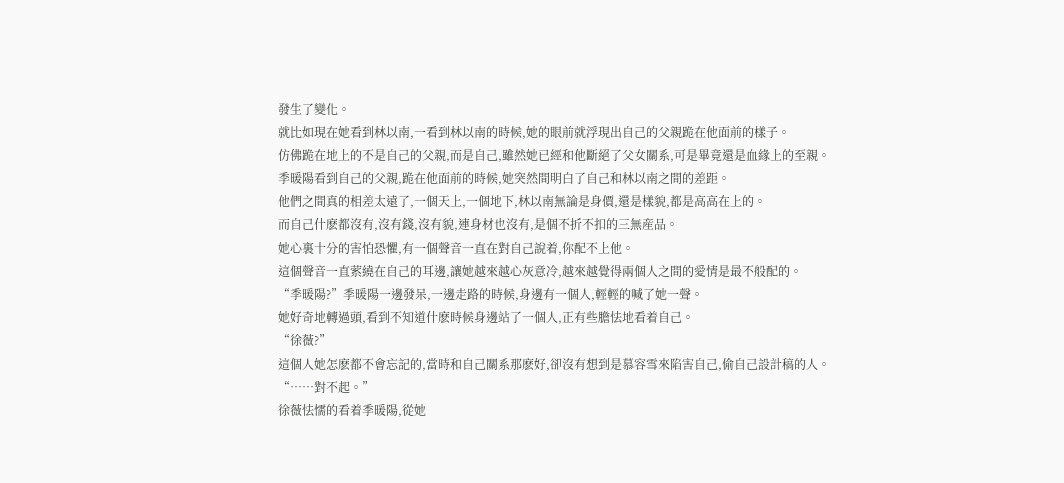發生了變化。
就比如現在她看到林以南,一看到林以南的時候,她的眼前就浮現出自己的父親跪在他面前的樣子。
仿佛跪在地上的不是自己的父親,而是自己,雖然她已經和他斷絕了父女關系,可是畢竟還是血緣上的至親。
季暖陽看到自己的父親,跪在他面前的時候,她突然間明白了自己和林以南之間的差距。
他們之間真的相差太遠了,一個天上,一個地下,林以南無論是身價,還是樣貌,都是高高在上的。
而自己什麽都沒有,沒有錢,沒有貌,連身材也沒有,是個不折不扣的三無産品。
她心裏十分的害怕恐懼,有一個聲音一直在對自己說着,你配不上他。
這個聲音一直萦繞在自己的耳邊,讓她越來越心灰意冷,越來越覺得兩個人之間的愛情是最不般配的。
“季暖陽?”季暖陽一邊發呆,一邊走路的時候,身邊有一個人,輕輕的喊了她一聲。
她好奇地轉過頭,看到不知道什麽時候身邊站了一個人,正有些膽怯地看着自己。
“徐薇?”
這個人她怎麽都不會忘記的,當時和自己關系那麽好,卻沒有想到是慕容雪來陷害自己,偷自己設計稿的人。
“……對不起。”
徐薇怯懦的看着季暖陽,從她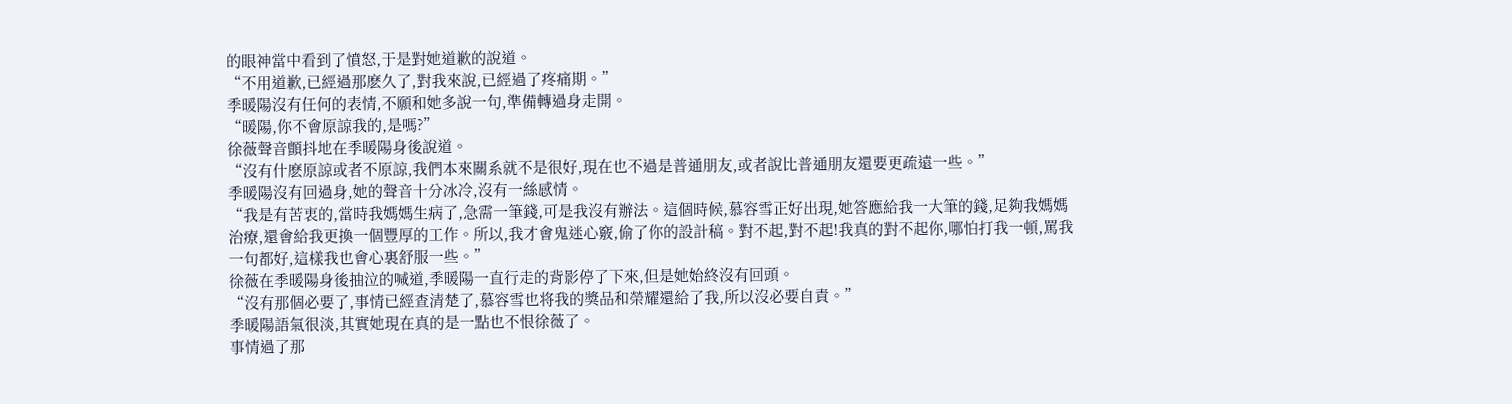的眼神當中看到了憤怒,于是對她道歉的說道。
“不用道歉,已經過那麽久了,對我來說,已經過了疼痛期。”
季暖陽沒有任何的表情,不願和她多說一句,準備轉過身走開。
“暖陽,你不會原諒我的,是嗎?”
徐薇聲音顫抖地在季暖陽身後說道。
“沒有什麽原諒或者不原諒,我們本來關系就不是很好,現在也不過是普通朋友,或者說比普通朋友還要更疏遠一些。”
季暖陽沒有回過身,她的聲音十分冰冷,沒有一絲感情。
“我是有苦衷的,當時我媽媽生病了,急需一筆錢,可是我沒有辦法。這個時候,慕容雪正好出現,她答應給我一大筆的錢,足夠我媽媽治療,還會給我更換一個豐厚的工作。所以,我才會鬼迷心竅,偷了你的設計稿。對不起,對不起!我真的對不起你,哪怕打我一頓,罵我一句都好,這樣我也會心裏舒服一些。”
徐薇在季暖陽身後抽泣的喊道,季暖陽一直行走的背影停了下來,但是她始終沒有回頭。
“沒有那個必要了,事情已經查清楚了,慕容雪也将我的獎品和榮耀還給了我,所以沒必要自責。”
季暖陽語氣很淡,其實她現在真的是一點也不恨徐薇了。
事情過了那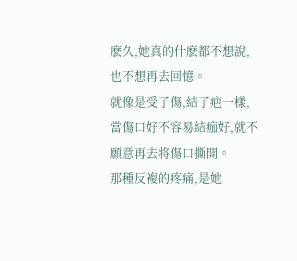麽久,她真的什麽都不想說,也不想再去回憶。
就像是受了傷,結了疤一樣,當傷口好不容易結痂好,就不願意再去将傷口撕開。
那種反複的疼痛,是她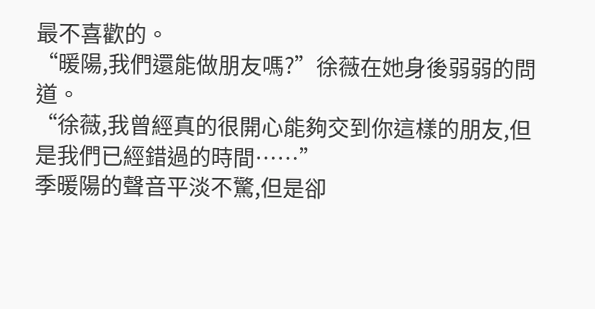最不喜歡的。
“暖陽,我們還能做朋友嗎?”徐薇在她身後弱弱的問道。
“徐薇,我曾經真的很開心能夠交到你這樣的朋友,但是我們已經錯過的時間……”
季暖陽的聲音平淡不驚,但是卻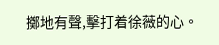擲地有聲,擊打着徐薇的心。